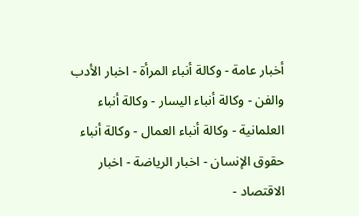أخبار عامة - وكالة أنباء المرأة - اخبار الأدب والفن - وكالة أنباء اليسار - وكالة أنباء العلمانية - وكالة أنباء العمال - وكالة أنباء حقوق الإنسان - اخبار الرياضة - اخبار الاقتصاد -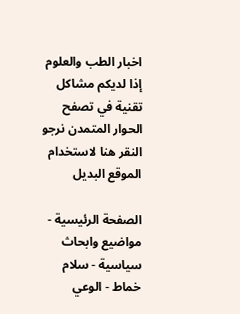اخبار الطب والعلوم
إذا لديكم مشاكل تقنية في تصفح الحوار المتمدن نرجو النقر هنا لاستخدام الموقع البديل

الصفحة الرئيسية - مواضيع وابحاث سياسية - سلام خماط - الوعي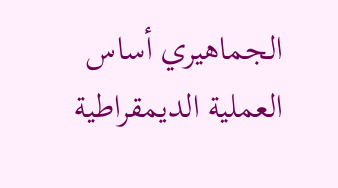الجماهيري أساس العملية الديمقراطية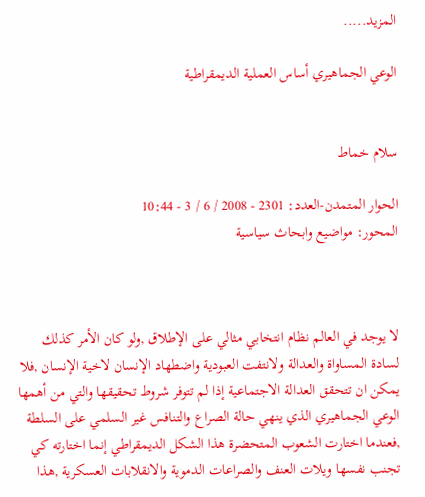المزيد.....

الوعي الجماهيري أساس العملية الديمقراطية


سلام خماط

الحوار المتمدن-العدد: 2301 - 2008 / 6 / 3 - 10:44
المحور: مواضيع وابحاث سياسية



لا يوجد في العالم نظام انتخابي مثالي على الإطلاق ,ولو كان الأمر كذلك لسادة المساواة والعدالة ولانتفت العبودية واضطهاد الإنسان لاخية الإنسان ,فلا يمكن ان تتحقق العدالة الاجتماعية إذا لم تتوفر شروط تحقيقها والتي من أهمها الوعي الجماهيري الذي ينهي حالة الصراع والتنافس غير السلمي على السلطة ,فعندما اختارت الشعوب المتحضرة هذا الشكل الديمقراطي إنما اختارته كي تجنب نفسها ويلات العنف والصراعات الدموية والانقلابات العسكرية ,هذا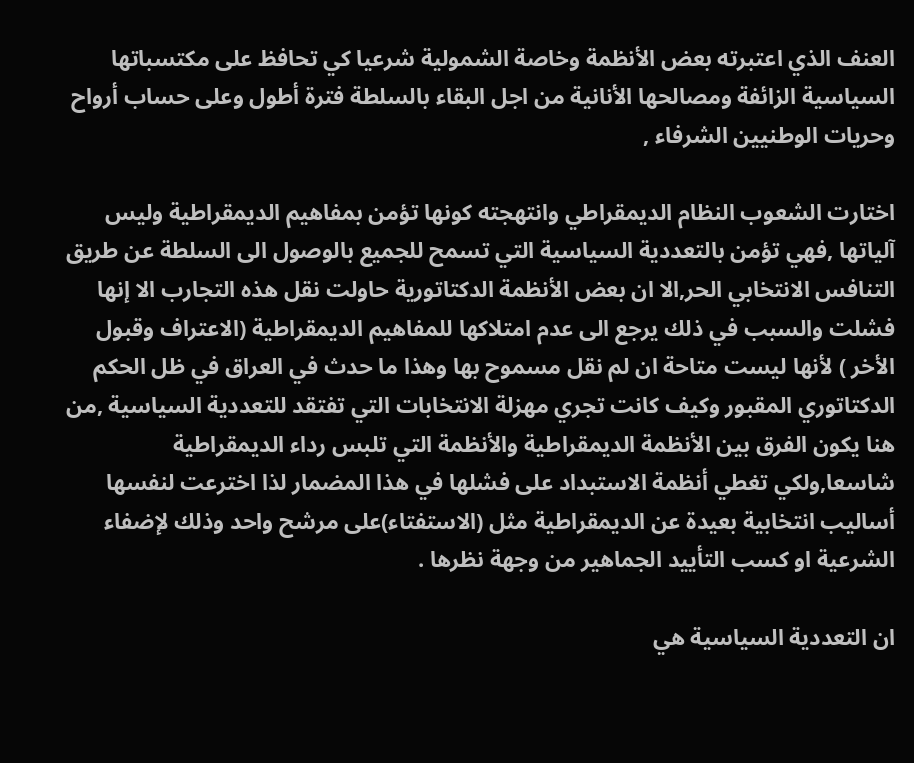العنف الذي اعتبرته بعض الأنظمة وخاصة الشمولية شرعيا كي تحافظ على مكتسباتها السياسية الزائفة ومصالحها الأنانية من اجل البقاء بالسلطة فترة أطول وعلى حساب أرواح وحريات الوطنيين الشرفاء ,

اختارت الشعوب النظام الديمقراطي وانتهجته كونها تؤمن بمفاهيم الديمقراطية وليس آلياتها ,فهي تؤمن بالتعددية السياسية التي تسمح للجميع بالوصول الى السلطة عن طريق التنافس الانتخابي الحر,الا ان بعض الأنظمة الدكتاتورية حاولت نقل هذه التجارب الا إنها فشلت والسبب في ذلك يرجع الى عدم امتلاكها للمفاهيم الديمقراطية (الاعتراف وقبول الأخر ) لأنها ليست متاحة ان لم نقل مسموح بها وهذا ما حدث في العراق في ظل الحكم الدكتاتوري المقبور وكيف كانت تجري مهزلة الانتخابات التي تفتقد للتعددية السياسية ,من هنا يكون الفرق بين الأنظمة الديمقراطية والأنظمة التي تلبس رداء الديمقراطية شاسعا,ولكي تغطي أنظمة الاستبداد على فشلها في هذا المضمار لذا اخترعت لنفسها أساليب انتخابية بعيدة عن الديمقراطية مثل (الاستفتاء)على مرشح واحد وذلك لإضفاء الشرعية او كسب التأييد الجماهير من وجهة نظرها .

ان التعددية السياسية هي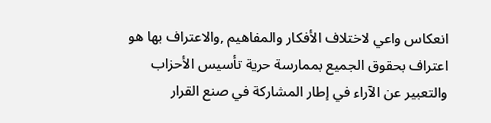انعكاس واعي لاختلاف الأفكار والمفاهيم ,والاعتراف بها هو اعتراف بحقوق الجميع بممارسة حرية تأسيس الأحزاب والتعبير عن الآراء في إطار المشاركة في صنع القرار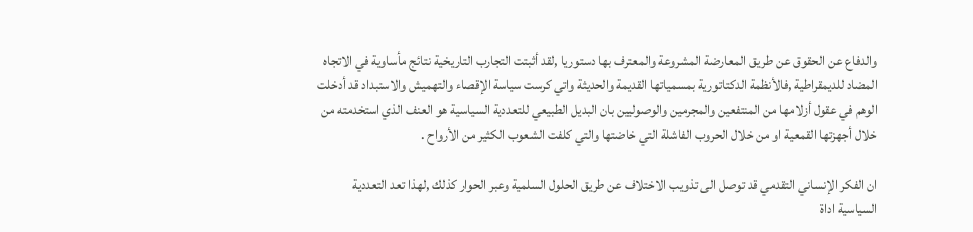والدفاع عن الحقوق عن طريق المعارضة المشروعة والمعترف بها دستوريا ,لقد أثبتت التجارب التاريخية نتائج مأساوية في الاتجاه المضاد للديمقراطية ,فالأنظمة الدكتاتورية بمسمياتها القديمة والحديثة واتي كرست سياسة الإقصاء والتهميش والاستبداد قد أدخلت الوهم في عقول أزلامها من المنتفعين والمجرمين والوصوليين بان البديل الطبيعي للتعددية السياسية هو العنف الذي استخدمته من خلال أجهزتها القمعية او من خلال الحروب الفاشلة التي خاضتها والتي كلفت الشعوب الكثير من الأرواح .

ان الفكر الإنساني التقدمي قد توصل الى تذويب الاختلاف عن طريق الحلول السلمية وعبر الحوار كذلك ,لهذا تعد التعددية السياسية اداة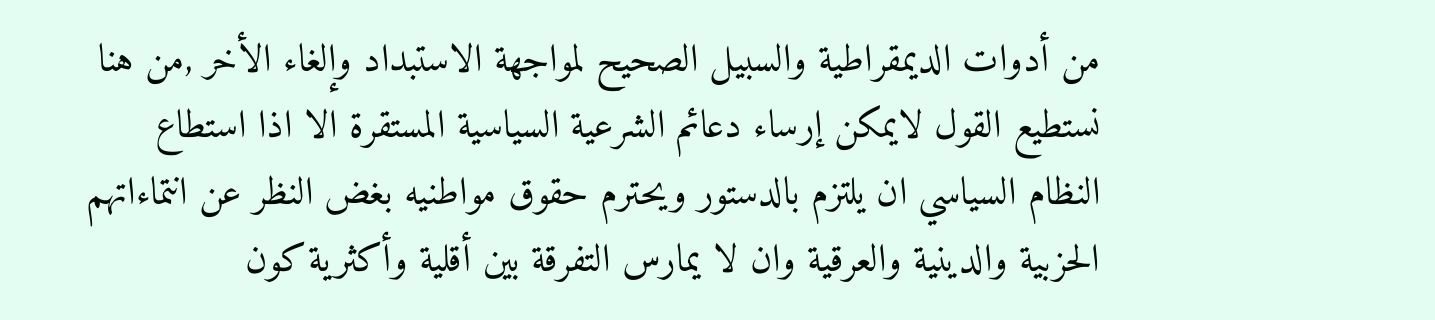من أدوات الديمقراطية والسبيل الصحيح لمواجهة الاستبداد وإلغاء الأخر ,من هنا نستطيع القول لايمكن إرساء دعائم الشرعية السياسية المستقرة الا اذا استطاع النظام السياسي ان يلتزم بالدستور ويحترم حقوق مواطنيه بغض النظر عن انتماءاتهم الحزبية والدينية والعرقية وان لا يمارس التفرقة بين أقلية وأكثرية كون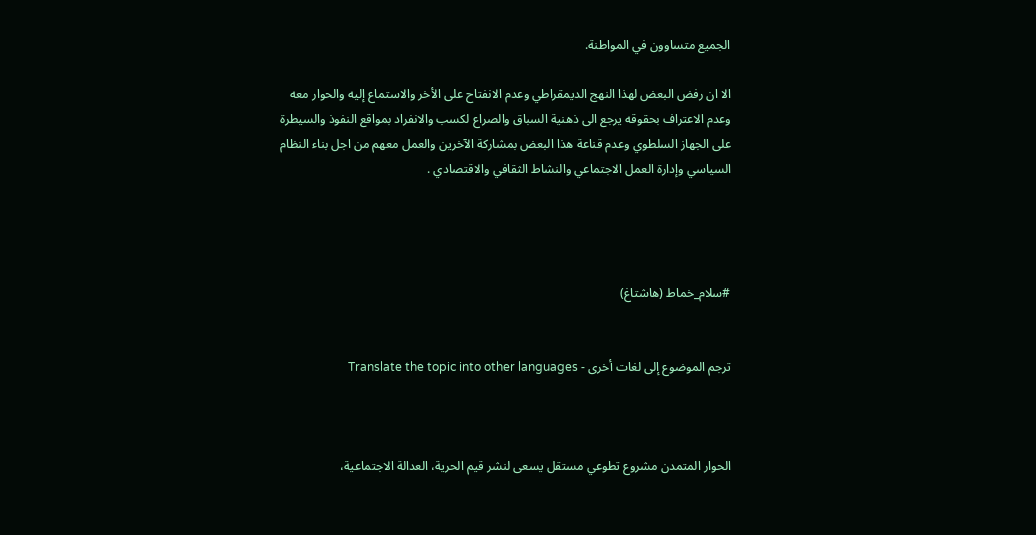الجميع متساوون في المواطنة.

الا ان رفض البعض لهذا النهج الديمقراطي وعدم الانفتاح على الأخر والاستماع إليه والحوار معه وعدم الاعتراف بحقوقه يرجع الى ذهنية السباق والصراع لكسب والانفراد بمواقع النفوذ والسيطرة على الجهاز السلطوي وعدم قناعة هذا البعض بمشاركة الآخرين والعمل معهم من اجل بناء النظام السياسي وإدارة العمل الاجتماعي والنشاط الثقافي والاقتصادي .




#سلام_خماط (هاشتاغ)


ترجم الموضوع إلى لغات أخرى - Translate the topic into other languages



الحوار المتمدن مشروع تطوعي مستقل يسعى لنشر قيم الحرية، العدالة الاجتماعية،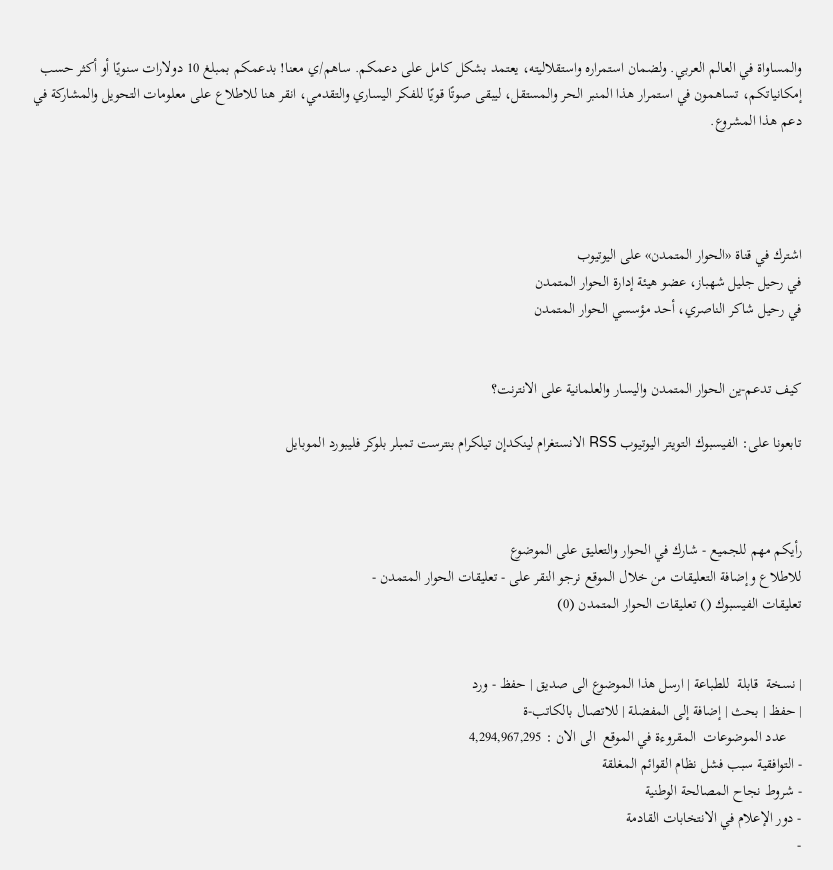والمساواة في العالم العربي. ولضمان استمراره واستقلاليته، يعتمد بشكل كامل على دعمكم. ساهم/ي معنا! بدعمكم بمبلغ 10 دولارات سنويًا أو أكثر حسب إمكانياتكم، تساهمون في استمرار هذا المنبر الحر والمستقل، ليبقى صوتًا قويًا للفكر اليساري والتقدمي، انقر هنا للاطلاع على معلومات التحويل والمشاركة في دعم هذا المشروع.




اشترك في قناة «الحوار المتمدن» على اليوتيوب
في رحيل جليل شهباز، عضو هيئة إدارة الحوار المتمدن
في رحيل شاكر الناصري، أحد مؤسسي الحوار المتمدن


كيف تدعم-ين الحوار المتمدن واليسار والعلمانية على الانترنت؟

تابعونا على: الفيسبوك التويتر اليوتيوب RSS الانستغرام لينكدإن تيلكرام بنترست تمبلر بلوكر فليبورد الموبايل



رأيكم مهم للجميع - شارك في الحوار والتعليق على الموضوع
للاطلاع وإضافة التعليقات من خلال الموقع نرجو النقر على - تعليقات الحوار المتمدن -
تعليقات الفيسبوك () تعليقات الحوار المتمدن (0)


| نسخة  قابلة  للطباعة | ارسل هذا الموضوع الى صديق | حفظ - ورد
| حفظ | بحث | إضافة إلى المفضلة | للاتصال بالكاتب-ة
    عدد الموضوعات  المقروءة في الموقع  الى الان : 4,294,967,295
- التوافقية سبب فشل نظام القوائم المغلقة
- شروط نجاح المصالحة الوطنية
- دور الإعلام في الانتخابات القادمة
-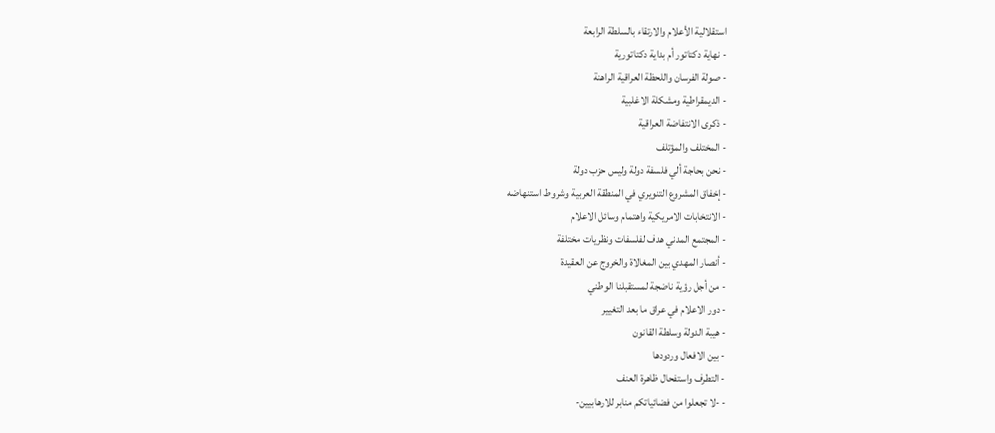استقلالية الأعلام والارتقاء بالسلطة الرابعة
- نهاية دكتاتور أم بداية دكتاتورية
- صولة الفرسان واللحظة العراقية الراهنة
- الديمقراطية ومشكلة الاغلبية
- ذكرى الانتفاضة العراقية
- المختلف والمؤتلف
- نحن بحاجة ألي فلسفة دولة وليس حزب دولة
- إخفاق المشروع التنويري في المنطقة العربية وشروط استنهاضه
- الانتخابات الامريكية واهتمام وسائل الاعلام
- المجتمع المدني هدف لفلسفات ونظريات مختلفة
- أنصار المهدي بين المغالاة والخروج عن العقيدة
- من أجل رؤية ناضجة لمستقبلنا الوطني
- دور الاعلام في عراق ما بعد التغيير
- هيبة الدولة وسلطة القانون
- بين الافعال وردودها
- التطرف واستفحال ظاهرة العنف
- -لا تجعلوا من فضائياتكم منابر للارهابيين-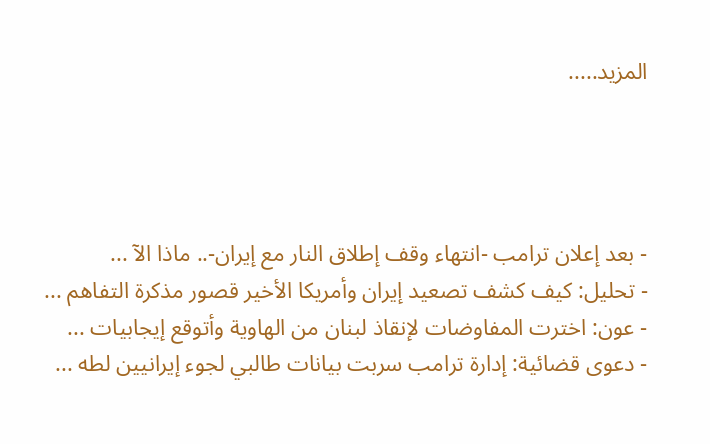المزيد.....




- بعد إعلان ترامب -انتهاء وقف إطلاق النار مع إيران-.. ماذا الآ ...
- تحليل: كيف كشف تصعيد إيران وأمريكا الأخير قصور مذكرة التفاهم ...
- عون: اخترت المفاوضات لإنقاذ لبنان من الهاوية وأتوقع إيجابيات ...
- دعوى قضائية: إدارة ترامب سربت بيانات طالبي لجوء إيرانيين لطه ...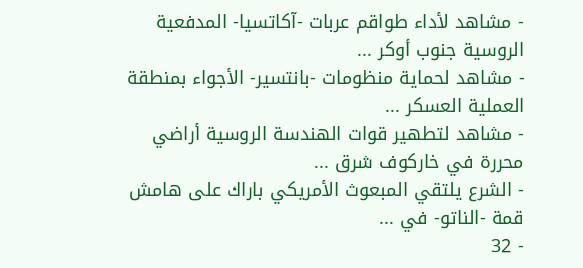- مشاهد لأداء طواقم عربات -آكاتسيا- المدفعية الروسية جنوب أوكر ...
- مشاهد لحماية منظومات -بانتسير- الأجواء بمنطقة العملية العسكر ...
- مشاهد لتطهير قوات الهندسة الروسية أراضي محررة في خاركوف شرق ...
- الشرع يلتقي المبعوث الأمريكي باراك على هامش قمة -الناتو- في ...
- 32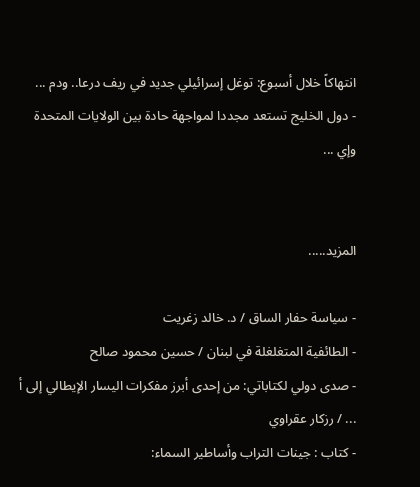انتهاكاً خلال أسبوع: توغل إسرائيلي جديد في ريف درعا.. ودم ...
- دول الخليج تستعد مجددا لمواجهة حادة بين الولايات المتحدة وإي ...


المزيد.....

- سياسة حفار الساق / د. خالد زغريت
- الطائفية المتغلغلة في لبنان / حسين محمود صالح
- صدى دولي لكتاباتي: من إحدى أبرز مفكرات اليسار الإيطالي إلى أ ... / رزكار عقراوي
- كتاب : جينات التراب وأساطير السماء: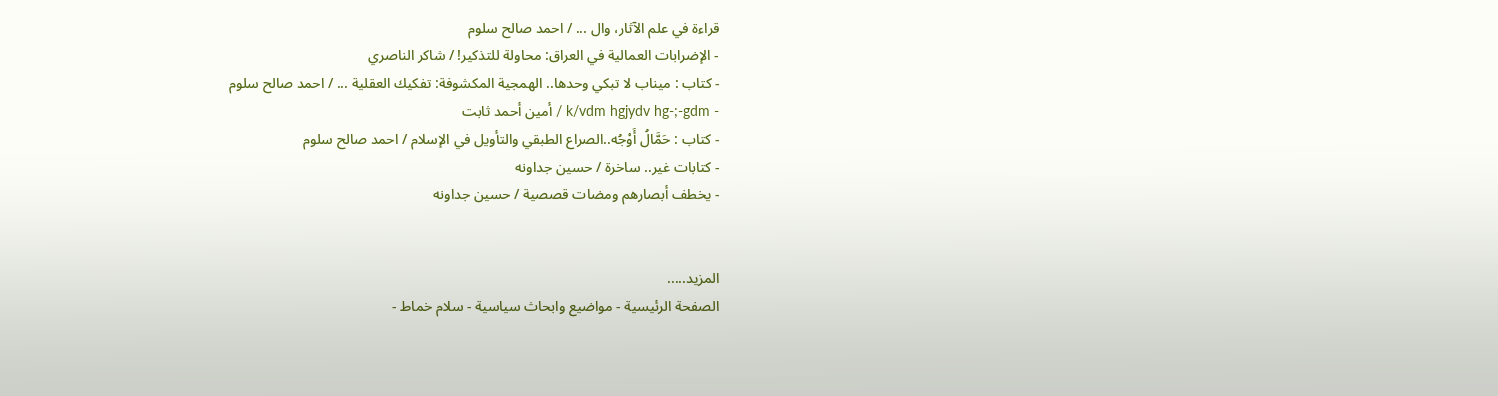قراءة في علم الآثار، وال ... / احمد صالح سلوم
- الإضرابات العمالية في العراق: محاولة للتذكير! / شاكر الناصري
- كتاب : ميناب لا تبكي وحدها.. الهمجية المكشوفة: تفكيك العقلية ... / احمد صالح سلوم
- k/vdm hgjydv hg-;-gdm / أمين أحمد ثابت
- كتاب : حَمَّالُ أَوْجُه..الصراع الطبقي والتأويل في الإسلام / احمد صالح سلوم
- كتابات غير.. ساخرة / حسين جداونه
- يخطف أبصارهم ومضات قصصية / حسين جداونه


المزيد.....
الصفحة الرئيسية - مواضيع وابحاث سياسية - سلام خماط -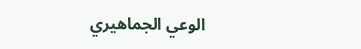الوعي الجماهيري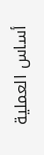أساس العملية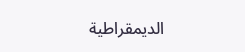الديمقراطية